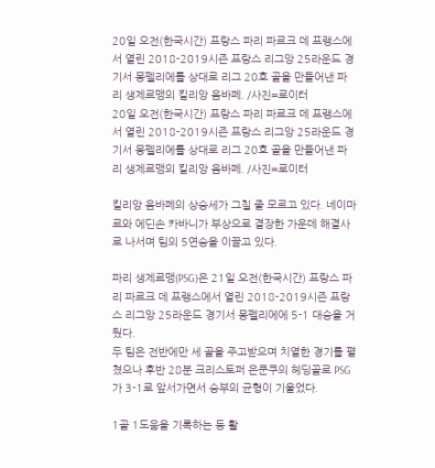20일 오전(한국시간) 프랑스 파리 파르크 데 프랭스에서 열린 2018-2019시즌 프랑스 리그앙 25라운드 경기서 몽펠리에를 상대로 리그 20호 골을 만들어낸 파리 생제르맹의 킬리앙 음바페. /사진=로이터
20일 오전(한국시간) 프랑스 파리 파르크 데 프랭스에서 열린 2018-2019시즌 프랑스 리그앙 25라운드 경기서 몽펠리에를 상대로 리그 20호 골을 만들어낸 파리 생제르맹의 킬리앙 음바페. /사진=로이터

킬리앙 음바페의 상승세가 그칠 줄 모르고 있다. 네이마르와 에딘손 카바니가 부상으로 결장한 가운데 해결사로 나서며 팀의 5연승을 이끌고 있다.

파리 생제르맹(PSG)은 21일 오전(한국시간) 프랑스 파리 파르크 데 프랭스에서 열린 2018-2019시즌 프랑스 리그앙 25라운드 경기서 몽펠리에에 5-1 대승을 거뒀다.
두 팀은 전반에만 세 골을 주고받으며 치열한 경기를 펼쳤으나 후반 28분 크리스토퍼 은쿤쿠의 헤딩골로 PSG가 3-1로 앞서가면서 승부의 균형이 기울었다.

1골 1도움을 기록하는 등 활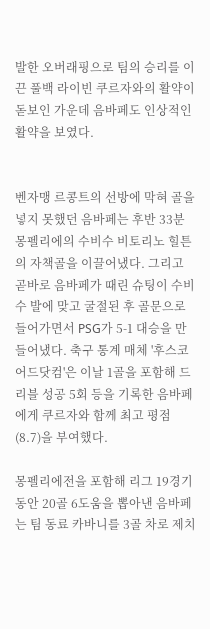발한 오버래핑으로 팀의 승리를 이끈 풀백 라이빈 쿠르자와의 활약이 돋보인 가운데 음바페도 인상적인 활약을 보였다.


벤자맹 르콩트의 선방에 막혀 골을 넣지 못했던 음바페는 후반 33분 몽펠리에의 수비수 비토리노 힐튼의 자책골을 이끌어냈다. 그리고 곧바로 음바페가 때린 슈팅이 수비수 발에 맞고 굴절된 후 골문으로 들어가면서 PSG가 5-1 대승을 만들어냈다. 축구 통계 매체 '후스코어드닷컴'은 이날 1골을 포함해 드리블 성공 5회 등을 기록한 음바페에게 쿠르자와 함께 최고 평점(8.7)을 부여했다.

몽펠리에전을 포함해 리그 19경기 동안 20골 6도움을 뽑아낸 음바페는 팀 동료 카바니를 3골 차로 제치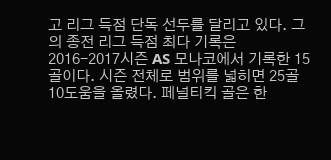고 리그 득점 단독 선두를 달리고 있다. 그의 종전 리그 득점 최다 기록은 2016-2017시즌 AS 모나코에서 기록한 15골이다. 시즌 전체로 범위를 넓히면 25골 10도움을 올렸다. 페널티킥 골은 한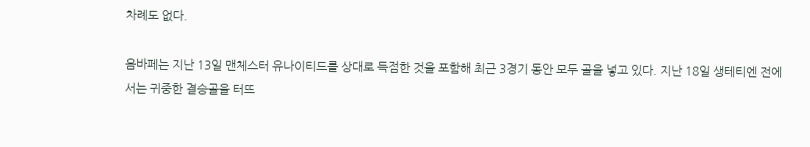차례도 없다.

음바페는 지난 13일 맨체스터 유나이티드를 상대로 득점한 것을 포함해 최근 3경기 동안 모두 골을 넣고 있다. 지난 18일 생테티엔 전에서는 귀중한 결승골을 터뜨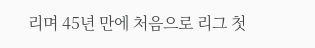리며 45년 만에 처음으로 리그 첫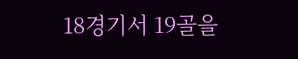18경기서 19골을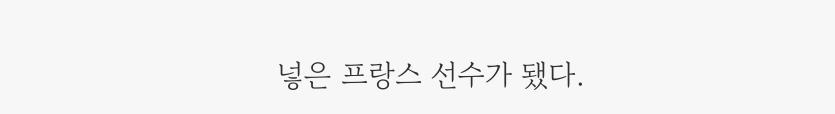넣은 프랑스 선수가 됐다.